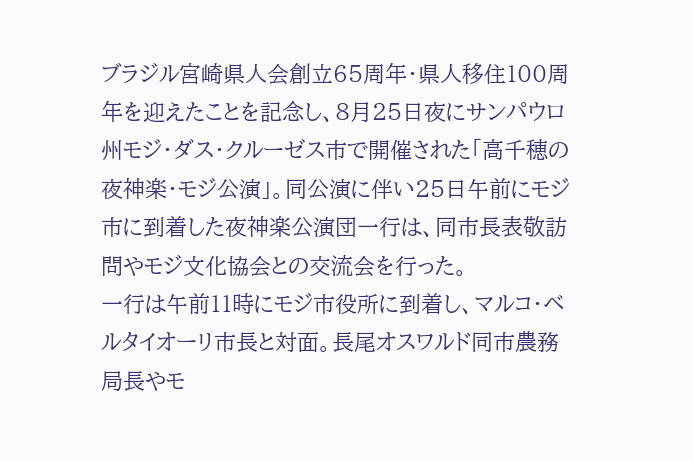ブラジル宮崎県人会創立65周年・県人移住100周年を迎えたことを記念し、8月25日夜にサンパウロ州モジ・ダス・クルーゼス市で開催された「高千穂の夜神楽・モジ公演」。同公演に伴い25日午前にモジ市に到着した夜神楽公演団一行は、同市長表敬訪問やモジ文化協会との交流会を行った。
一行は午前11時にモジ市役所に到着し、マルコ・ベルタイオーリ市長と対面。長尾オスワルド同市農務局長やモ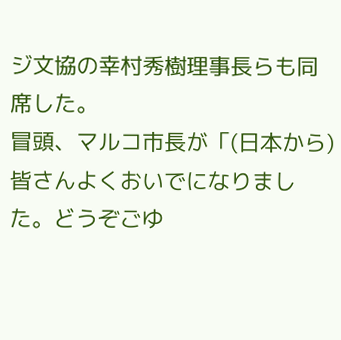ジ文協の幸村秀樹理事長らも同席した。
冒頭、マルコ市長が「(日本から)皆さんよくおいでになりました。どうぞごゆ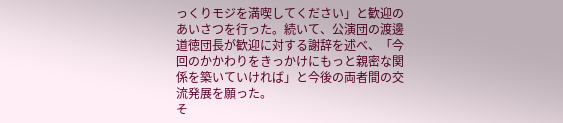っくりモジを満喫してください」と歓迎のあいさつを行った。続いて、公演団の渡邊道徳団長が歓迎に対する謝辞を述べ、「今回のかかわりをきっかけにもっと親密な関係を築いていければ」と今後の両者間の交流発展を願った。
そ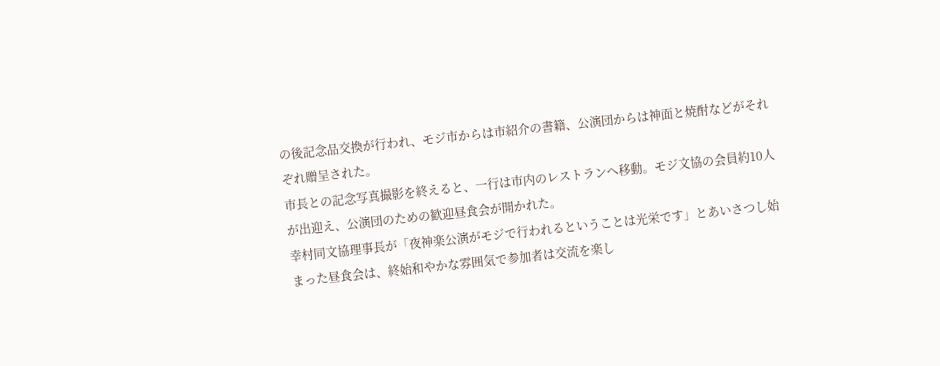の後記念品交換が行われ、モジ市からは市紹介の書籍、公演団からは神面と焼酎などがそれぞれ贈呈された。
市長との記念写真撮影を終えると、一行は市内のレストランへ移動。モジ文協の会員約10人が出迎え、公演団のための歓迎昼食会が開かれた。
幸村同文協理事長が「夜神楽公演がモジで行われるということは光栄です」とあいさつし始まった昼食会は、終始和やかな雰囲気で参加者は交流を楽し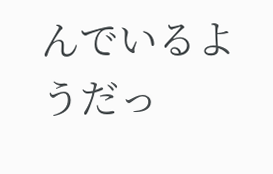んでいるようだっ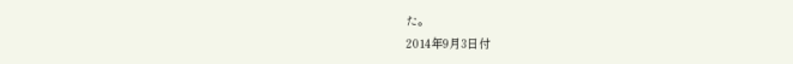た。
2014年9月3日付